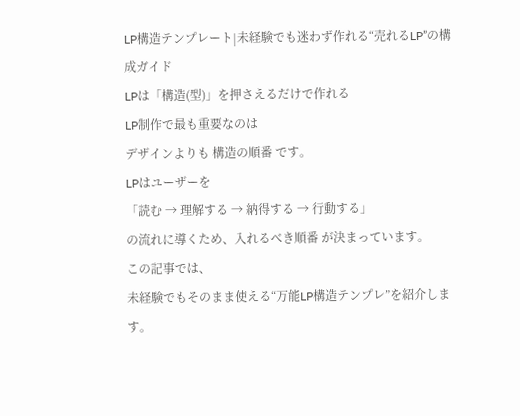LP構造テンプレート|未経験でも迷わず作れる“売れるLP”の構成ガイド
LPは「構造(型)」を押さえるだけで作れる
LP制作で最も重要なのは
デザインよりも 構造の順番 です。
LPはユーザーを
「読む → 理解する → 納得する → 行動する」
の流れに導くため、入れるべき順番 が決まっています。
この記事では、
未経験でもそのまま使える“万能LP構造テンプレ”を紹介します。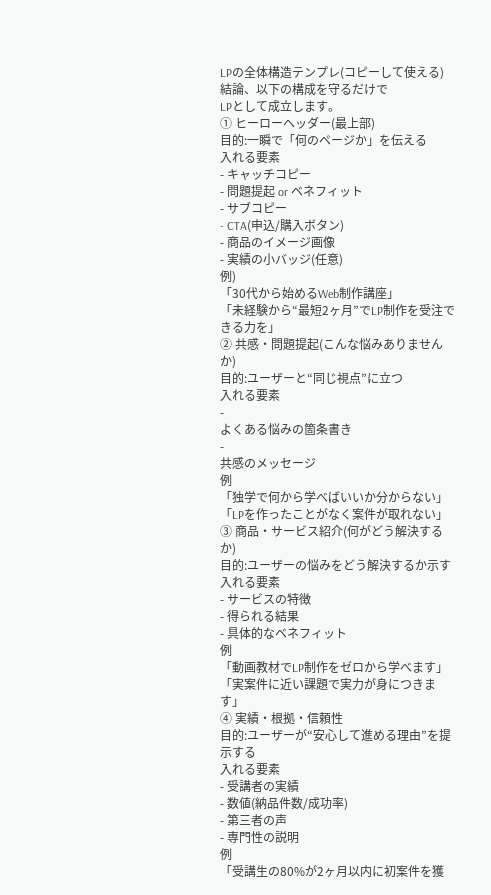LPの全体構造テンプレ(コピーして使える)
結論、以下の構成を守るだけで
LPとして成立します。
① ヒーローヘッダー(最上部)
目的:一瞬で「何のページか」を伝える
入れる要素
- キャッチコピー
- 問題提起 or ベネフィット
- サブコピー
- CTA(申込/購入ボタン)
- 商品のイメージ画像
- 実績の小バッジ(任意)
例)
「30代から始めるWeb制作講座」
「未経験から“最短2ヶ月”でLP制作を受注できる力を」
② 共感・問題提起(こんな悩みありませんか)
目的:ユーザーと“同じ視点”に立つ
入れる要素
-
よくある悩みの箇条書き
-
共感のメッセージ
例
「独学で何から学べばいいか分からない」
「LPを作ったことがなく案件が取れない」
③ 商品・サービス紹介(何がどう解決するか)
目的:ユーザーの悩みをどう解決するか示す
入れる要素
- サービスの特徴
- 得られる結果
- 具体的なベネフィット
例
「動画教材でLP制作をゼロから学べます」
「実案件に近い課題で実力が身につきます」
④ 実績・根拠・信頼性
目的:ユーザーが“安心して進める理由”を提示する
入れる要素
- 受講者の実績
- 数値(納品件数/成功率)
- 第三者の声
- 専門性の説明
例
「受講生の80%が2ヶ月以内に初案件を獲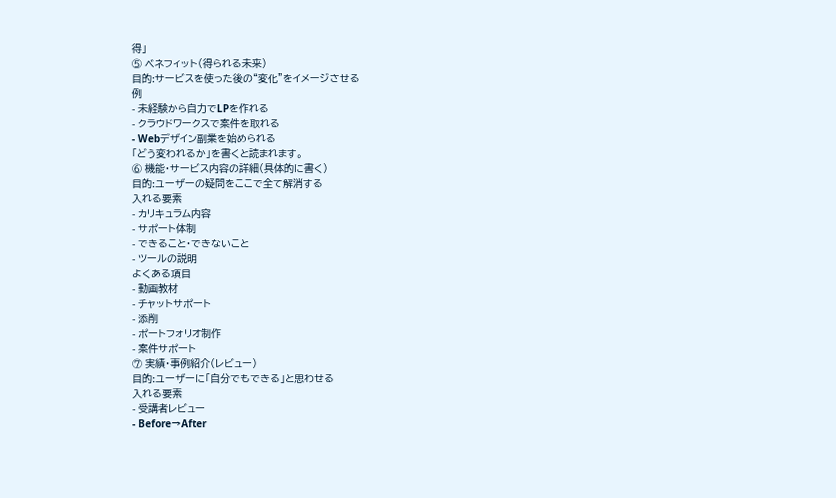得」
⑤ ベネフィット(得られる未来)
目的:サービスを使った後の“変化”をイメージさせる
例
- 未経験から自力でLPを作れる
- クラウドワークスで案件を取れる
- Webデザイン副業を始められる
「どう変われるか」を書くと読まれます。
⑥ 機能・サービス内容の詳細(具体的に書く)
目的:ユーザーの疑問をここで全て解消する
入れる要素
- カリキュラム内容
- サポート体制
- できること・できないこと
- ツールの説明
よくある項目
- 動画教材
- チャットサポート
- 添削
- ポートフォリオ制作
- 案件サポート
⑦ 実績・事例紹介(レビュー)
目的:ユーザーに「自分でもできる」と思わせる
入れる要素
- 受講者レビュー
- Before→After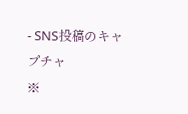- SNS投稿のキャプチャ
※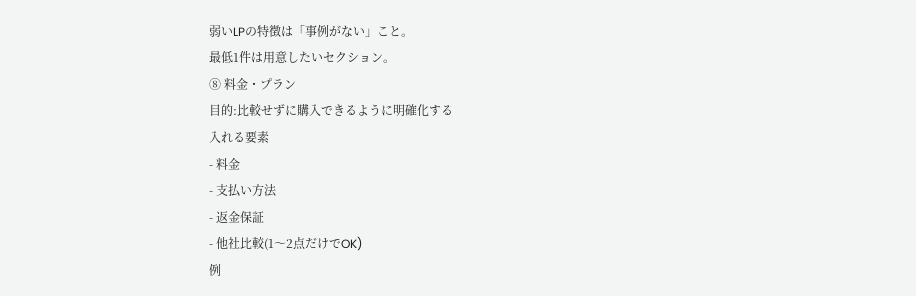弱いLPの特徴は「事例がない」こと。
最低1件は用意したいセクション。
⑧ 料金・プラン
目的:比較せずに購入できるように明確化する
入れる要素
- 料金
- 支払い方法
- 返金保証
- 他社比較(1〜2点だけでOK)
例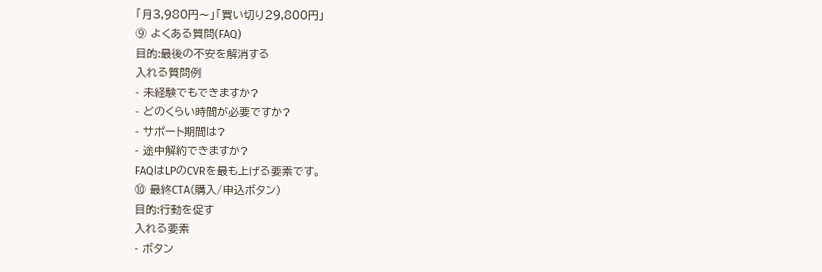「月3,980円〜」「買い切り29,800円」
⑨ よくある質問(FAQ)
目的:最後の不安を解消する
入れる質問例
- 未経験でもできますか?
- どのくらい時間が必要ですか?
- サポート期間は?
- 途中解約できますか?
FAQはLPのCVRを最も上げる要素です。
⑩ 最終CTA(購入/申込ボタン)
目的:行動を促す
入れる要素
- ボタン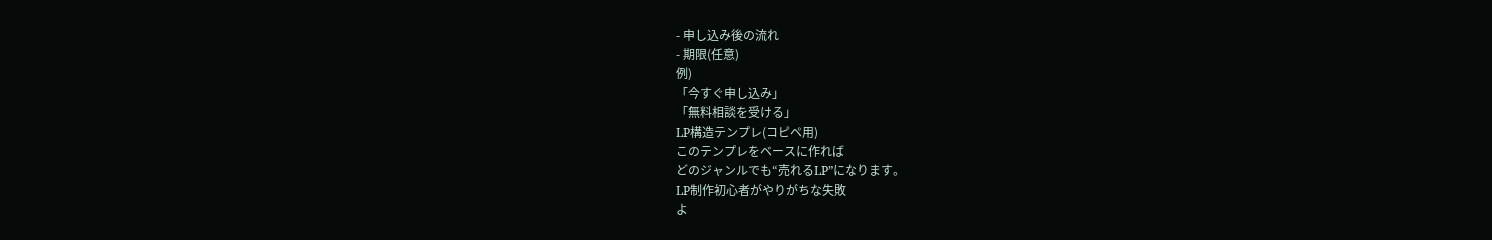- 申し込み後の流れ
- 期限(任意)
例)
「今すぐ申し込み」
「無料相談を受ける」
LP構造テンプレ(コピペ用)
このテンプレをベースに作れば
どのジャンルでも“売れるLP”になります。
LP制作初心者がやりがちな失敗
よ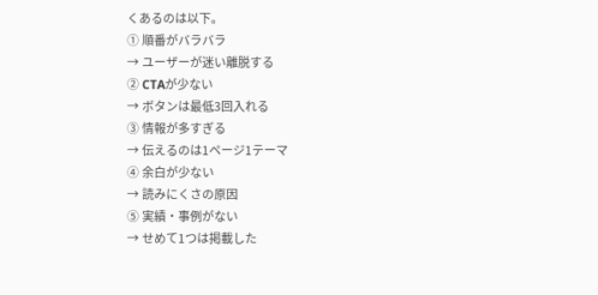くあるのは以下。
① 順番がバラバラ
→ ユーザーが迷い離脱する
② CTAが少ない
→ ボタンは最低3回入れる
③ 情報が多すぎる
→ 伝えるのは1ページ1テーマ
④ 余白が少ない
→ 読みにくさの原因
⑤ 実績・事例がない
→ せめて1つは掲載した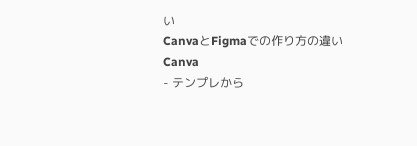い
CanvaとFigmaでの作り方の違い
Canva
- テンプレから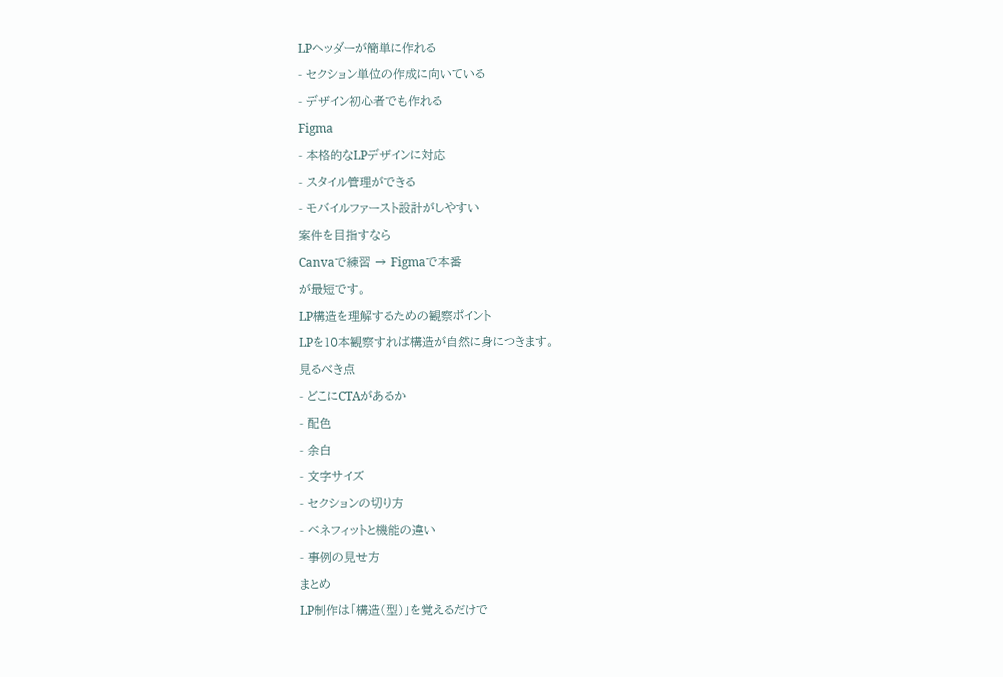LPヘッダーが簡単に作れる
- セクション単位の作成に向いている
- デザイン初心者でも作れる
Figma
- 本格的なLPデザインに対応
- スタイル管理ができる
- モバイルファースト設計がしやすい
案件を目指すなら
Canvaで練習 → Figmaで本番
が最短です。
LP構造を理解するための観察ポイント
LPを10本観察すれば構造が自然に身につきます。
見るべき点
- どこにCTAがあるか
- 配色
- 余白
- 文字サイズ
- セクションの切り方
- ベネフィットと機能の違い
- 事例の見せ方
まとめ
LP制作は「構造(型)」を覚えるだけで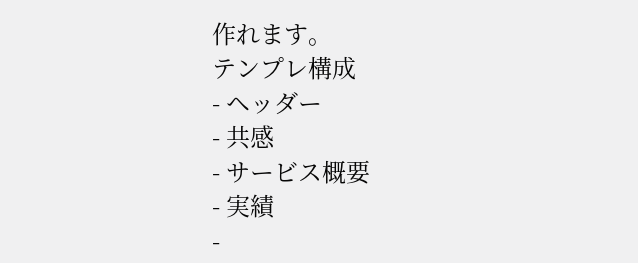作れます。
テンプレ構成
- ヘッダー
- 共感
- サービス概要
- 実績
-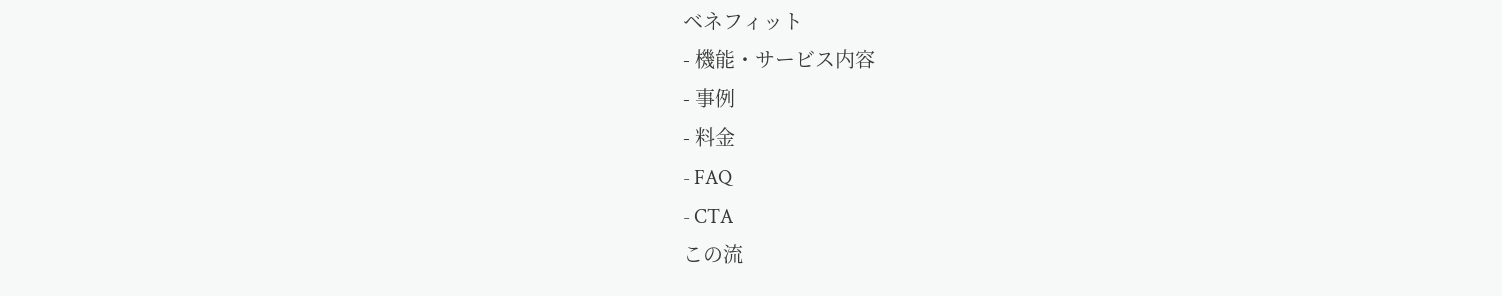ベネフィット
- 機能・サービス内容
- 事例
- 料金
- FAQ
- CTA
この流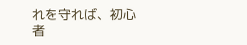れを守れば、初心者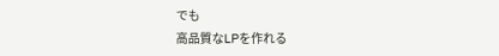でも
高品質なLPを作れる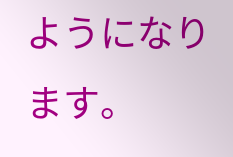ようになります。